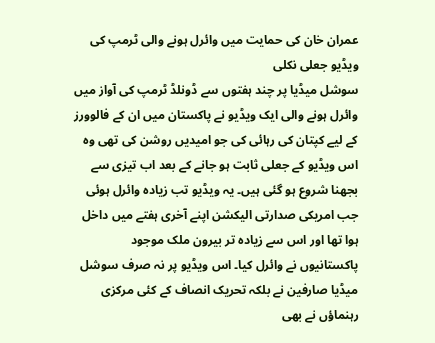عمران خان کی حمایت میں وائرل ہونے والی ٹرمپ کی ویڈیو جعلی نکلی
سوشل میڈیا پر چند ہفتوں سے ڈونلڈ ٹرمپ کی آواز میں وائرل ہونے والی ایک ویڈیو نے پاکستان میں ان کے فالوورز کے لیے کپتان کی رہائی کی جو امیدیں روشن کی تھی وہ اس ویڈیو کے جعلی ثابت ہو جانے کے بعد اب تیزی سے بجھنا شروع ہو گئی ہیں۔ یہ ویڈیو تب زیادہ وائرل ہوئی جب امریکی صدارتی الیکشن اپنے آخری ہفتے میں داخل ہوا تھا اور اس سے زیادہ تر بیرون ملک موجود پاکستانیوں نے وائرل کیا۔ اس ویڈیو پر نہ صرف سوشل میڈیا صارفین نے بلکہ تحریک انصاف کے کئی مرکزی رہنماؤں نے بھی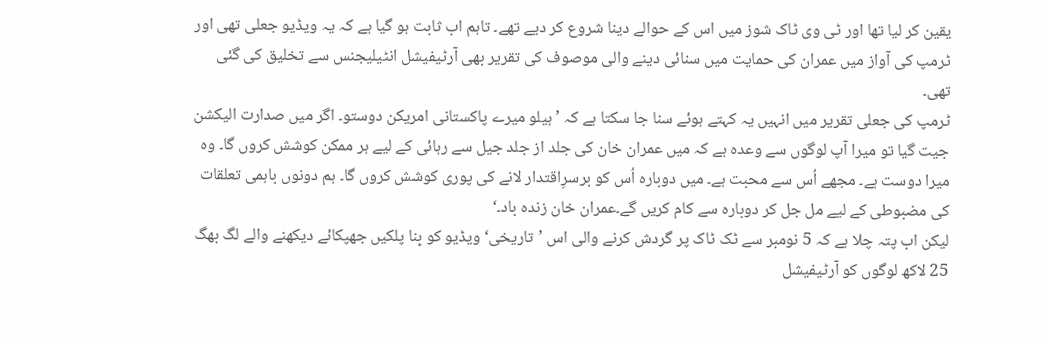یقین کر لیا تھا اور ٹی وی ٹاک شوز میں اس کے حوالے دینا شروع کر دیے تھے۔ تاہم اب ثابت ہو گیا ہے کہ یہ ویڈیو جعلی تھی اور ٹرمپ کی آواز میں عمران کی حمایت میں سنائی دینے والی موصوف کی تقریر بھی آرٹیفیشل انٹیلیجنس سے تخلیق کی گئی تھی۔
ٹرمپ کی جعلی تقریر میں انہیں یہ کہتے ہوئے سنا جا سکتا ہے کہ ’ہیلو میرے پاکستانی امریکن دوستو۔ اگر میں صدارت الیکشن جیت گیا تو میرا آپ لوگوں سے وعدہ ہے کہ میں عمران خان کی جلد از جلد جیل سے رہائی کے لیے ہر ممکن کوشش کروں گا۔ وہ میرا دوست ہے۔ مجھے اُس سے محبت ہے۔ میں دوبارہ اُس کو برسرِاقتدار لانے کی پوری کوشش کروں گا۔ ہم دونوں باہمی تعلقات کی مضبوطی کے لیے مل جل کر دوبارہ سے کام کریں گے۔عمران خان زندہ باد۔‘
لیکن اب پتہ چلا ہے کہ 5 نومبر سے ٹک ٹاک پر گردش کرنے والی اس ’تاریخی‘ ویڈیو کو بِنا پلکیں جھپکائے دیکھنے والے لگ بھگ 25 لاکھ لوگوں کو آرٹیفیشل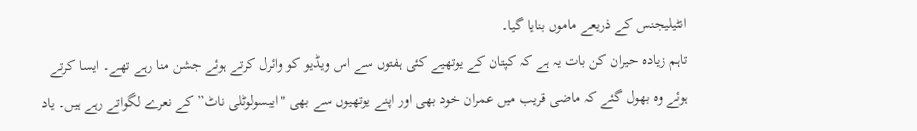انٹیلیجنس کے ذریعے ماموں بنایا گیا۔
تاہم زیادہ حیران کن بات یہ ہے کہ کپتان کے یوتھیے کئی ہفتوں سے اس ویڈیو کو وائرل کرتے ہوئے جشن منا رہے تھے۔ ایسا کرتے ہوئے وہ بھول گئے کہ ماضی قریب میں عمران خود بھی اور اپنے یوتھیوں سے بھی "ایبسولوٹلی ناٹ” کے نعرے لگواتے رہے ہیں۔ یاد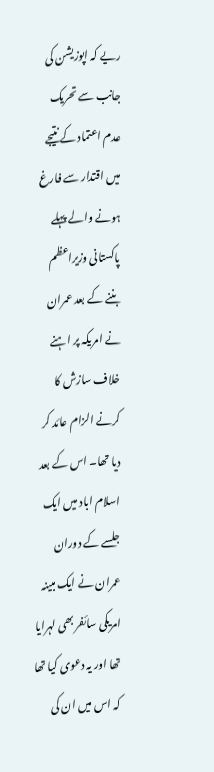ریے کہ اپوزیشن کی جانب سے تحریک عدم اعتماد کے نتیجے میں اقتدار سے فارغ ہونے والے پہلے پاکستانی وزیراعظم بننے کے بعد عمران نے امریکہ پر اہنے خلاف سازش کا کرنے الزام عائد کر دیا تھا۔ اس کے بعد اسلام اباد میں ایک جلسے کے دوران عمران نے ایک مبینہ امریکی سائفر بھی لہرایا تھا اور یہ دعوی کیا تھا کہ اس میں ان کی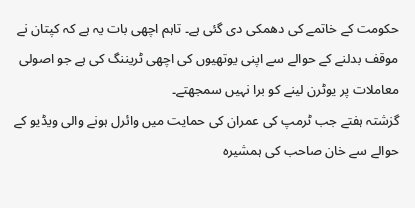حکومت کے خاتمے کی دھمکی دی گئی ہے۔ تاہم اچھی بات یہ ہے کہ کپتان نے موقف بدلنے کے حوالے سے اپنی یوتھیوں کی اچھی ٹریننگ کی ہے جو اصولی معاملات پر یوٹرن لینے کو برا نہیں سمجھتے۔
گزشتہ ہفتے جب ٹرمپ کی عمران کی حمایت میں وائرل ہونے والی ویڈیو کے حوالے سے خان صاحب کی ہمشیرہ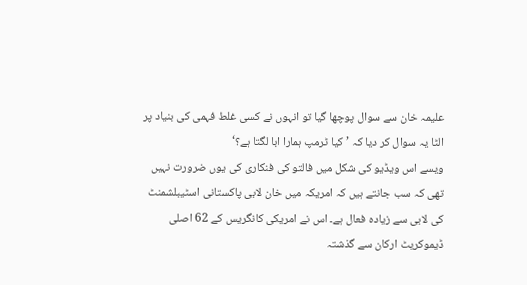علیمہ خان سے سوال پوچھا گیا تو انہوں نے کسی غلط فہمی کی بنیاد پر الٹا یہ سوال کر دیا کہ ’کیا ٹرمپ ہمارا ابا لگتا ہے؟‘
ویسے اس ویڈیو کی شکل میں فالتو کی فنکاری کی یوں ضرورت نہیں تھی کہ سب جانتے ہیں کہ امریکہ میں خان لابی پاکستانی اسٹیبلشمنٹ کی لابی سے زیادہ فعال ہے۔ اس نے امریکی کانگریس کے 62 اصلی ڈیموکریٹ ارکان سے گذشتہ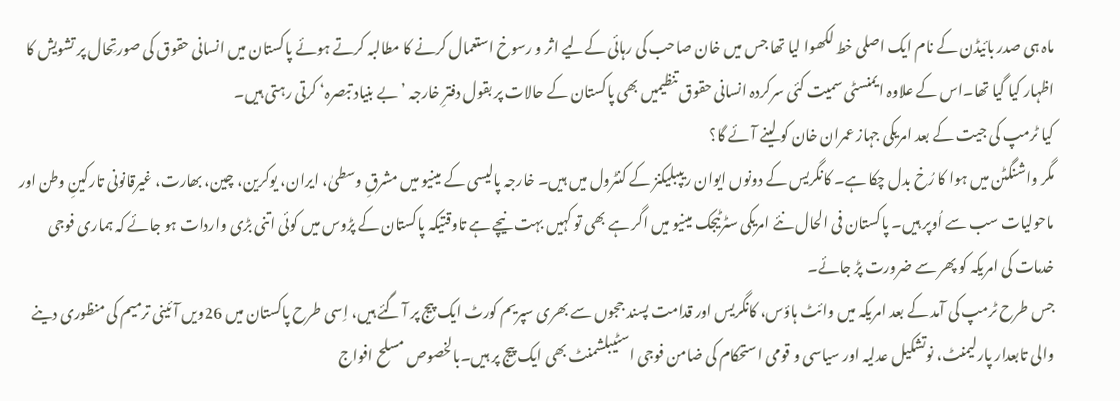ماہ ہی صدر بائیڈن کے نام ایک اصلی خط لکھوا لیا تھا جس میں خان صاحب کی رہائی کےلیے اثر و رسوخ استعمال کرنے کا مطالبہ کرتے ہوئے پاکستان میں انسانی حقوق کی صورتِحال پر تشویش کا اظہار کیا گیا تھا۔اس کے علاوہ ایمنسٹی سمیت کئی سرکردہ انسانی حقوق تنظیمیں بھی پاکستان کے حالات پر بقول دفترِ خارجہ ’بے بنیاد تبصرہ‘ کرتی رہتی ہیں۔
کیا ٹرمپ کی جیت کے بعد امریکی جہاز عمران خان کو لینے آئے گا؟
مگر واشنگٹن میں ہوا کا رُخ بدل چکا ہے۔ کانگریس کے دونوں ایوان ریپبلیکنز کے کنٹرول میں ہیں۔ خارجہ پالیسی کے مینیو میں مشرقِ وسطیٰ، ایران، یوکرین، چین، بھارت، غیرقانونی تارکینِ وطن اور ماحولیات سب سے اُوپر ہیں۔ پاکستان فی الحال نئے امریکی سٹرٹیجک مینیو میں اگر ہے بھی تو کہیں بہت نیچے ہے تاوقتیکہ پاکستان کے پڑوس میں کوئی اتنی بڑی واردات ہو جائے کہ ہماری فوجی خدمات کی امریکہ کو پھر سے ضرورت پڑ جائے۔
جس طرح ٹرمپ کی آمد کے بعد امریکہ میں وائٹ ہاؤس، کانگریس اور قدامت پسند ججوں سے بھری سپریم کورٹ ایک پیج پر آ گئے ہیں، اِسی طرح پاکستان میں 26ویں آئینی ترمیم کی منظوری دینے والی تابعدار پارلیمنٹ، نوتشکیل عدلیہ اور سیاسی و قومی استحکام کی ضامن فوجی اسٹیبلشمنٹ بھی ایک پیج پر ہیں۔بالخصوص مسلح افواج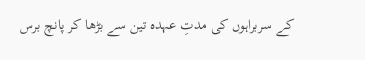کے سربراہوں کی مدتِ عہدہ تین سے بڑھا کر پانچ برس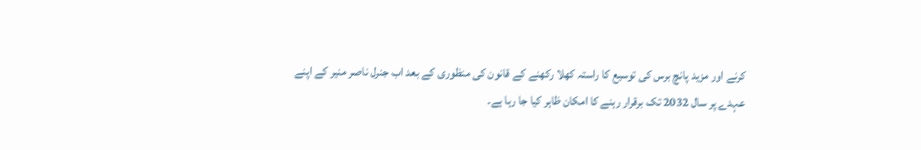کرنے اور مزید پانچ برس کی توسیع کا راستہ کھلا رکھنے کے قانون کی منظوری کے بعد اب جنرل ناصر منیر کے اپنے عہدے پر سال 2032 تک برقرار رہنے کا امکان ظاہر کیا جا رہا ہے۔